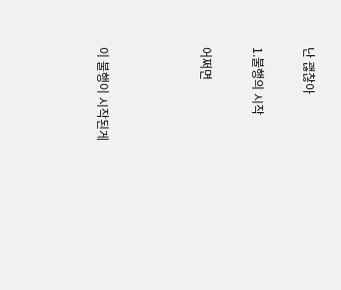난 괞찮아

1.불행의 시작

어쩌면



이 불행이 시작된게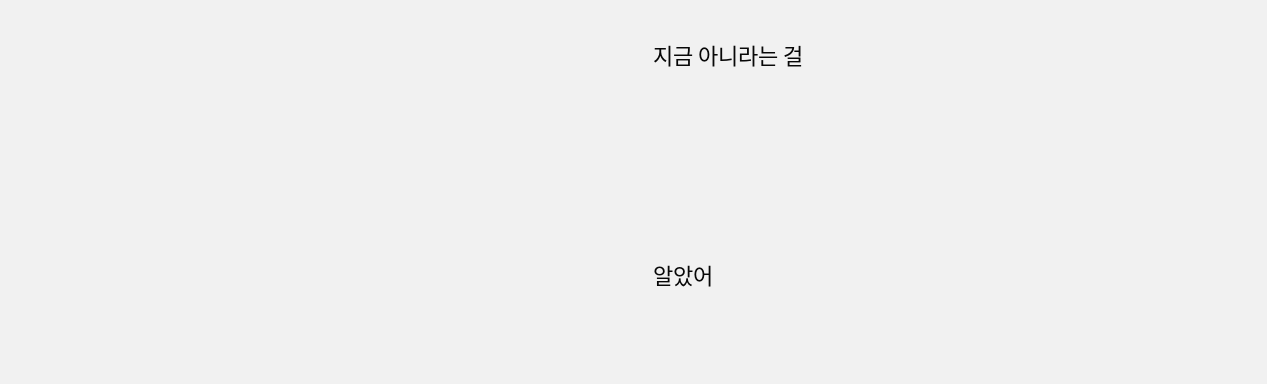지금 아니라는 걸




알았어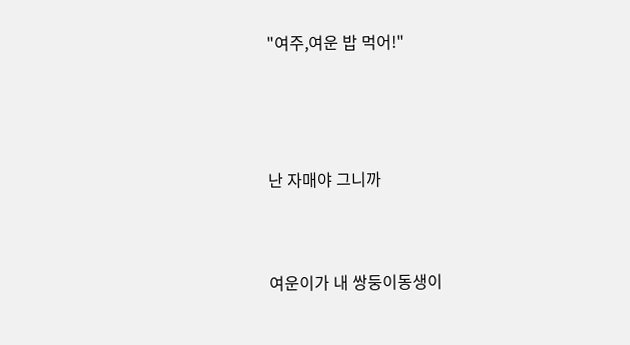"여주,여운 밥 먹어!"



난 자매야 그니까


여운이가 내 쌍둥이동생이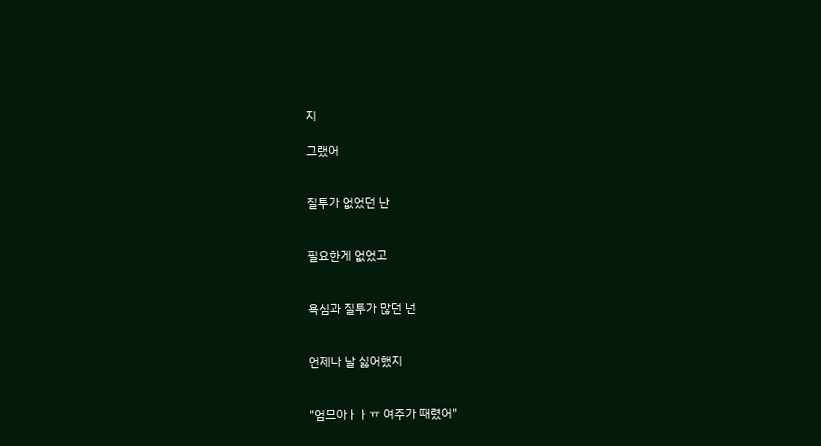지

그랬어


질투가 없었던 난


필요한게 없었고


욕심과 질투가 많던 넌


언제나 날 싫어했지


"엄므아ㅏㅏㅠ 여주가 때렸어"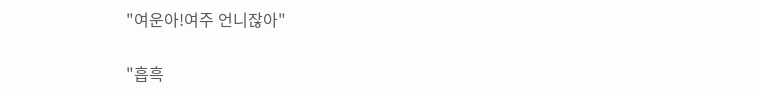"여운아!여주 언니잖아"


"흡흑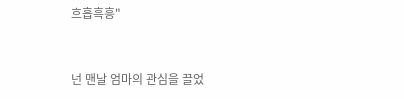흐흡흑흥"


넌 맨날 엄마의 관심을 끌었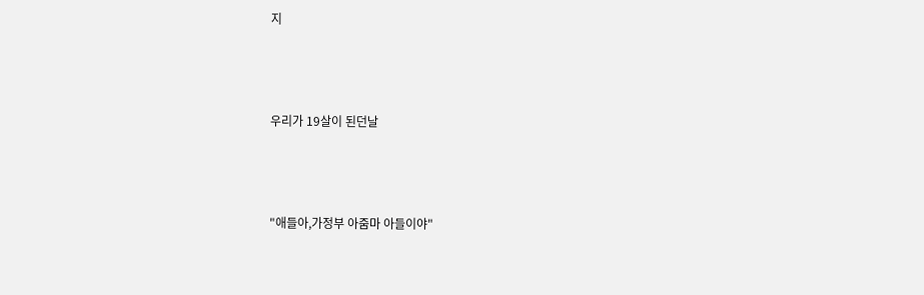지



우리가 19살이 된던날



"애들아,가정부 아줌마 아들이야"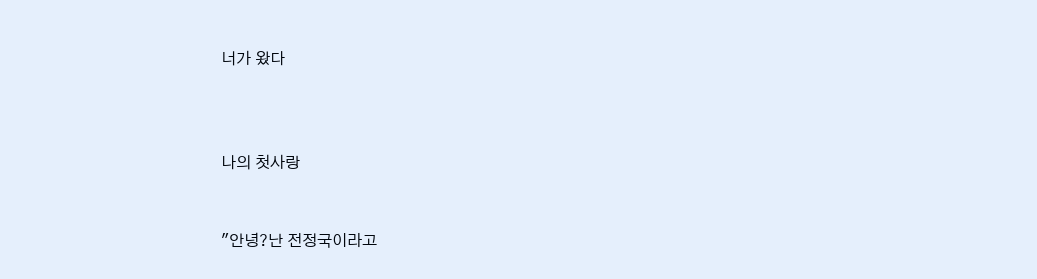너가 왔다



나의 첫사랑


"안녕?난 전정국이라고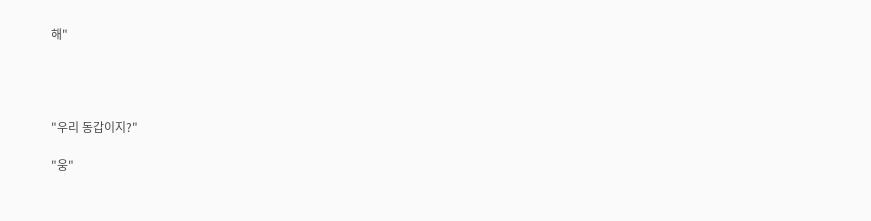해"




"우리 동갑이지?"

"웅"